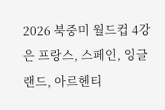2026 북중미 월드컵 4강은 프랑스, 스페인, 잉글랜드, 아르헨티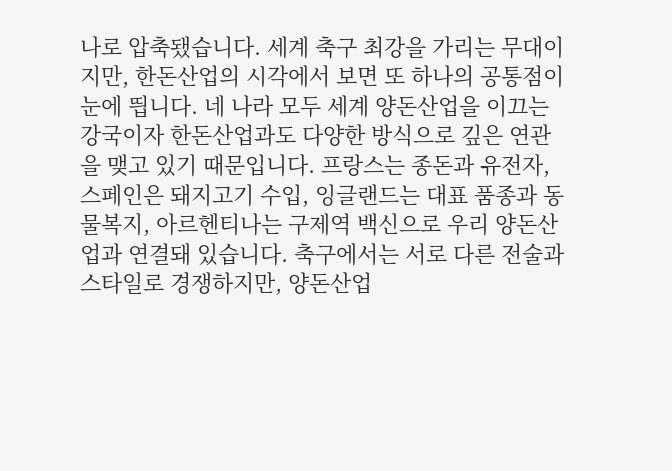나로 압축됐습니다. 세계 축구 최강을 가리는 무대이지만, 한돈산업의 시각에서 보면 또 하나의 공통점이 눈에 띕니다. 네 나라 모두 세계 양돈산업을 이끄는 강국이자 한돈산업과도 다양한 방식으로 깊은 연관을 맺고 있기 때문입니다. 프랑스는 종돈과 유전자, 스페인은 돼지고기 수입, 잉글랜드는 대표 품종과 동물복지, 아르헨티나는 구제역 백신으로 우리 양돈산업과 연결돼 있습니다. 축구에서는 서로 다른 전술과 스타일로 경쟁하지만, 양돈산업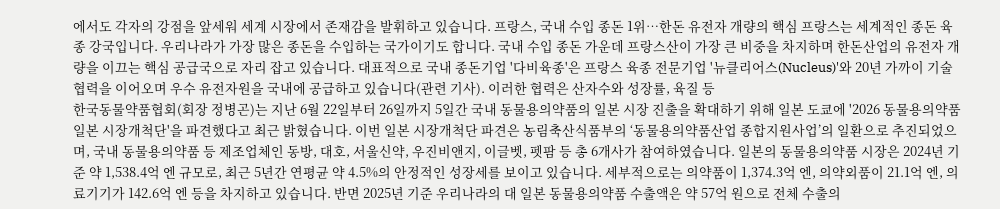에서도 각자의 강점을 앞세워 세계 시장에서 존재감을 발휘하고 있습니다. 프랑스, 국내 수입 종돈 1위…한돈 유전자 개량의 핵심 프랑스는 세계적인 종돈 육종 강국입니다. 우리나라가 가장 많은 종돈을 수입하는 국가이기도 합니다. 국내 수입 종돈 가운데 프랑스산이 가장 큰 비중을 차지하며 한돈산업의 유전자 개량을 이끄는 핵심 공급국으로 자리 잡고 있습니다. 대표적으로 국내 종돈기업 '다비육종'은 프랑스 육종 전문기업 '뉴클리어스(Nucleus)'와 20년 가까이 기술협력을 이어오며 우수 유전자원을 국내에 공급하고 있습니다(관련 기사). 이러한 협력은 산자수와 성장률, 육질 등
한국동물약품협회(회장 정병곤)는 지난 6월 22일부터 26일까지 5일간 국내 동물용의약품의 일본 시장 진출을 확대하기 위해 일본 도쿄에 '2026 동물용의약품 일본 시장개척단'을 파견했다고 최근 밝혔습니다. 이번 일본 시장개척단 파견은 농림축산식품부의 ‘동물용의약품산업 종합지원사업’의 일환으로 추진되었으며, 국내 동물용의약품 등 제조업체인 동방, 대호, 서울신약, 우진비앤지, 이글벳, 펫팜 등 총 6개사가 참여하였습니다. 일본의 동물용의약품 시장은 2024년 기준 약 1,538.4억 엔 규모로, 최근 5년간 연평균 약 4.5%의 안정적인 성장세를 보이고 있습니다. 세부적으로는 의약품이 1,374.3억 엔, 의약외품이 21.1억 엔, 의료기기가 142.6억 엔 등을 차지하고 있습니다. 반면 2025년 기준 우리나라의 대 일본 동물용의약품 수출액은 약 57억 원으로 전체 수출의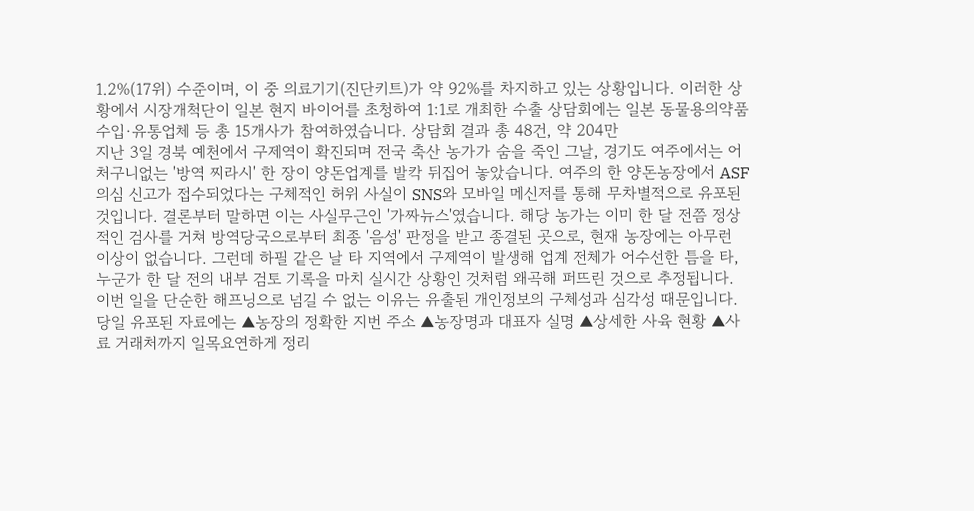1.2%(17위) 수준이며, 이 중 의료기기(진단키트)가 약 92%를 차지하고 있는 상황입니다. 이러한 상황에서 시장개척단이 일본 현지 바이어를 초청하여 1:1로 개최한 수출 상담회에는 일본 동물용의약품 수입·유통업체 등 총 15개사가 참여하였습니다. 상담회 결과 총 48건, 약 204만
지난 3일 경북 예천에서 구제역이 확진되며 전국 축산 농가가 숨을 죽인 그날, 경기도 여주에서는 어처구니없는 '방역 찌라시' 한 장이 양돈업계를 발칵 뒤집어 놓았습니다. 여주의 한 양돈농장에서 ASF 의심 신고가 접수되었다는 구체적인 허위 사실이 SNS와 모바일 메신저를 통해 무차별적으로 유포된 것입니다. 결론부터 말하면 이는 사실무근인 '가짜뉴스'였습니다. 해당 농가는 이미 한 달 전쯤 정상적인 검사를 거쳐 방역당국으로부터 최종 '음성' 판정을 받고 종결된 곳으로, 현재 농장에는 아무런 이상이 없습니다. 그런데 하필 같은 날 타 지역에서 구제역이 발생해 업계 전체가 어수선한 틈을 타, 누군가 한 달 전의 내부 검토 기록을 마치 실시간 상황인 것처럼 왜곡해 퍼뜨린 것으로 추정됩니다. 이번 일을 단순한 해프닝으로 넘길 수 없는 이유는 유출된 개인정보의 구체성과 심각성 때문입니다. 당일 유포된 자료에는 ▲농장의 정확한 지번 주소 ▲농장명과 대표자 실명 ▲상세한 사육 현황 ▲사료 거래처까지 일목요연하게 정리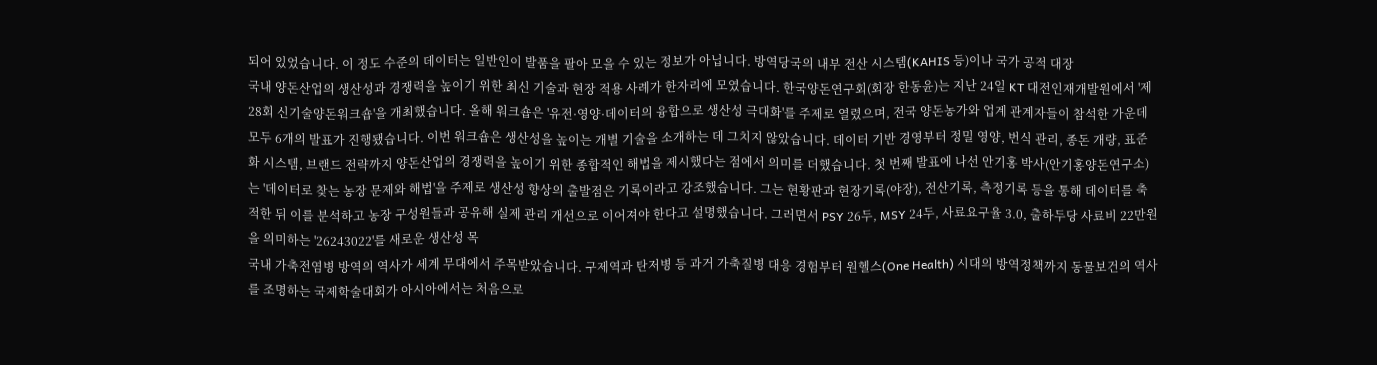되어 있었습니다. 이 정도 수준의 데이터는 일반인이 발품을 팔아 모을 수 있는 정보가 아닙니다. 방역당국의 내부 전산 시스템(KAHIS 등)이나 국가 공적 대장
국내 양돈산업의 생산성과 경쟁력을 높이기 위한 최신 기술과 현장 적용 사례가 한자리에 모였습니다. 한국양돈연구회(회장 한동윤)는 지난 24일 KT 대전인재개발원에서 '제28회 신기술양돈워크숍'을 개최했습니다. 올해 워크숍은 '유전·영양·데이터의 융합으로 생산성 극대화'를 주제로 열렸으며, 전국 양돈농가와 업계 관계자들이 참석한 가운데 모두 6개의 발표가 진행됐습니다. 이번 워크숍은 생산성을 높이는 개별 기술을 소개하는 데 그치지 않았습니다. 데이터 기반 경영부터 정밀 영양, 번식 관리, 종돈 개량, 표준화 시스템, 브랜드 전략까지 양돈산업의 경쟁력을 높이기 위한 종합적인 해법을 제시했다는 점에서 의미를 더했습니다. 첫 번째 발표에 나선 안기홍 박사(안기홍양돈연구소)는 '데이터로 찾는 농장 문제와 해법'을 주제로 생산성 향상의 출발점은 기록이라고 강조했습니다. 그는 현황판과 현장기록(야장), 전산기록, 측정기록 등을 통해 데이터를 축적한 뒤 이를 분석하고 농장 구성원들과 공유해 실제 관리 개선으로 이어져야 한다고 설명했습니다. 그러면서 PSY 26두, MSY 24두, 사료요구율 3.0, 출하두당 사료비 22만원을 의미하는 '26243022'를 새로운 생산성 목
국내 가축전염병 방역의 역사가 세계 무대에서 주목받았습니다. 구제역과 탄저병 등 과거 가축질병 대응 경험부터 원헬스(One Health) 시대의 방역정책까지 동물보건의 역사를 조명하는 국제학술대회가 아시아에서는 처음으로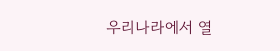우리나라에서 열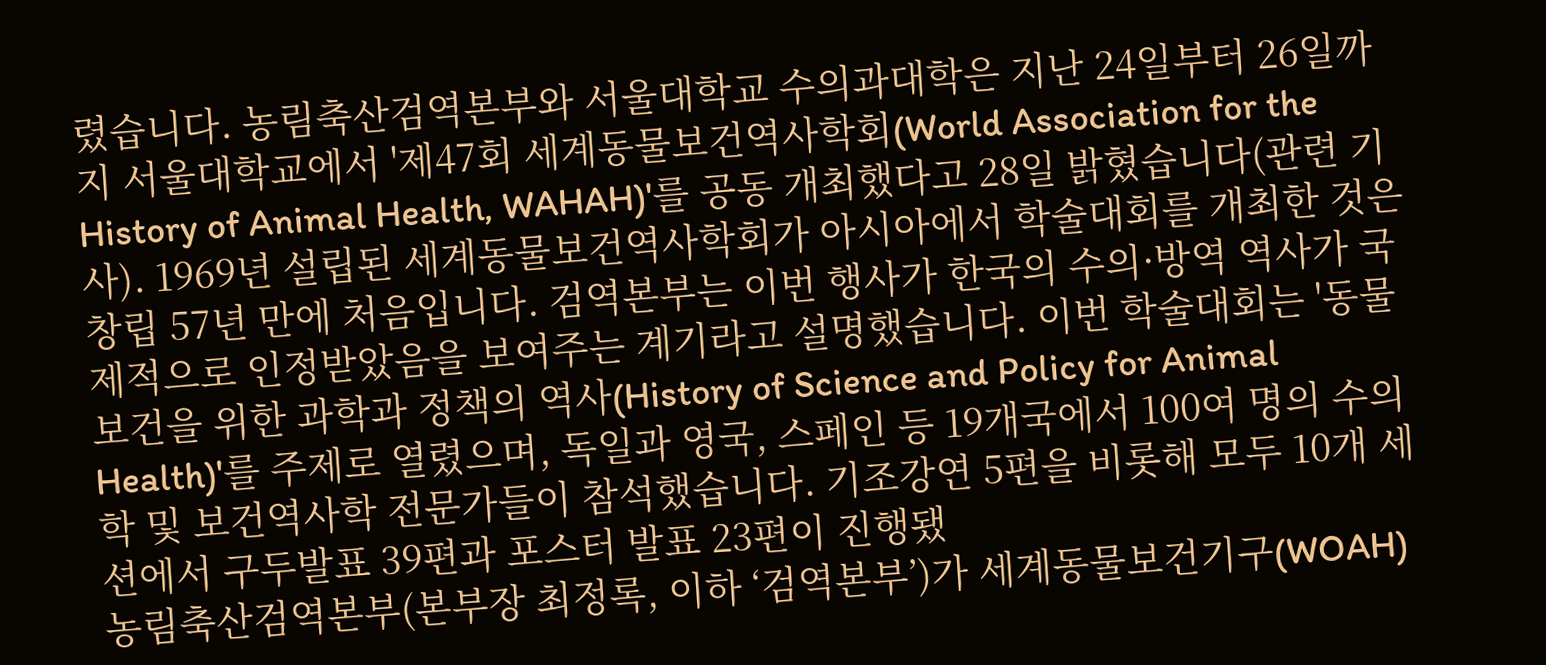렸습니다. 농림축산검역본부와 서울대학교 수의과대학은 지난 24일부터 26일까지 서울대학교에서 '제47회 세계동물보건역사학회(World Association for the History of Animal Health, WAHAH)'를 공동 개최했다고 28일 밝혔습니다(관련 기사). 1969년 설립된 세계동물보건역사학회가 아시아에서 학술대회를 개최한 것은 창립 57년 만에 처음입니다. 검역본부는 이번 행사가 한국의 수의·방역 역사가 국제적으로 인정받았음을 보여주는 계기라고 설명했습니다. 이번 학술대회는 '동물보건을 위한 과학과 정책의 역사(History of Science and Policy for Animal Health)'를 주제로 열렸으며, 독일과 영국, 스페인 등 19개국에서 100여 명의 수의학 및 보건역사학 전문가들이 참석했습니다. 기조강연 5편을 비롯해 모두 10개 세션에서 구두발표 39편과 포스터 발표 23편이 진행됐
농림축산검역본부(본부장 최정록, 이하 ‘검역본부’)가 세계동물보건기구(WOAH)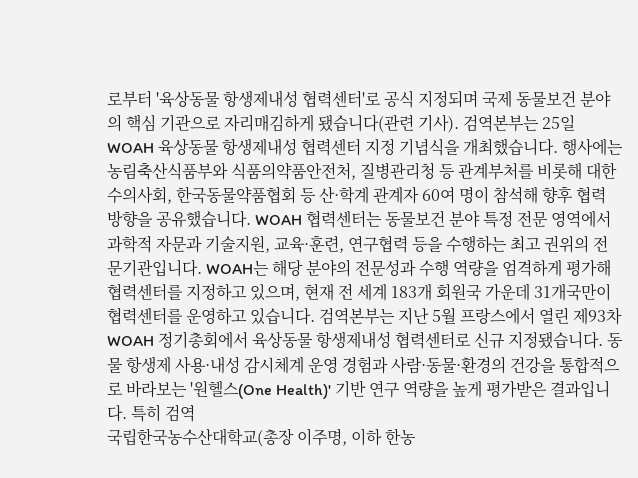로부터 '육상동물 항생제내성 협력센터'로 공식 지정되며 국제 동물보건 분야의 핵심 기관으로 자리매김하게 됐습니다(관련 기사). 검역본부는 25일 WOAH 육상동물 항생제내성 협력센터 지정 기념식을 개최했습니다. 행사에는 농림축산식품부와 식품의약품안전처, 질병관리청 등 관계부처를 비롯해 대한수의사회, 한국동물약품협회 등 산·학계 관계자 60여 명이 참석해 향후 협력 방향을 공유했습니다. WOAH 협력센터는 동물보건 분야 특정 전문 영역에서 과학적 자문과 기술지원, 교육·훈련, 연구협력 등을 수행하는 최고 권위의 전문기관입니다. WOAH는 해당 분야의 전문성과 수행 역량을 엄격하게 평가해 협력센터를 지정하고 있으며, 현재 전 세계 183개 회원국 가운데 31개국만이 협력센터를 운영하고 있습니다. 검역본부는 지난 5월 프랑스에서 열린 제93차 WOAH 정기총회에서 육상동물 항생제내성 협력센터로 신규 지정됐습니다. 동물 항생제 사용·내성 감시체계 운영 경험과 사람·동물·환경의 건강을 통합적으로 바라보는 '원헬스(One Health)' 기반 연구 역량을 높게 평가받은 결과입니다. 특히 검역
국립한국농수산대학교(총장 이주명, 이하 한농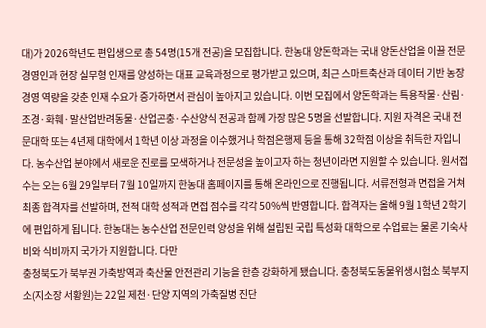대)가 2026학년도 편입생으로 총 54명(15개 전공)을 모집합니다. 한농대 양돈학과는 국내 양돈산업을 이끌 전문 경영인과 현장 실무형 인재를 양성하는 대표 교육과정으로 평가받고 있으며, 최근 스마트축산과 데이터 기반 농장 경영 역량을 갖춘 인재 수요가 증가하면서 관심이 높아지고 있습니다. 이번 모집에서 양돈학과는 특용작물·산림·조경·화훼·말산업반려동물·산업곤충·수산양식 전공과 함께 가장 많은 5명을 선발합니다. 지원 자격은 국내 전문대학 또는 4년제 대학에서 1학년 이상 과정을 이수했거나 학점은행제 등을 통해 32학점 이상을 취득한 자입니다. 농수산업 분야에서 새로운 진로를 모색하거나 전문성을 높이고자 하는 청년이라면 지원할 수 있습니다. 원서접수는 오는 6월 29일부터 7월 10일까지 한농대 홈페이지를 통해 온라인으로 진행됩니다. 서류전형과 면접을 거쳐 최종 합격자를 선발하며, 전적 대학 성적과 면접 점수를 각각 50%씩 반영합니다. 합격자는 올해 9월 1학년 2학기에 편입하게 됩니다. 한농대는 농수산업 전문인력 양성을 위해 설립된 국립 특성화 대학으로 수업료는 물론 기숙사비와 식비까지 국가가 지원합니다. 다만
충청북도가 북부권 가축방역과 축산물 안전관리 기능을 한층 강화하게 됐습니다. 충청북도동물위생시험소 북부지소(지소장 서황원)는 22일 제천·단양 지역의 가축질병 진단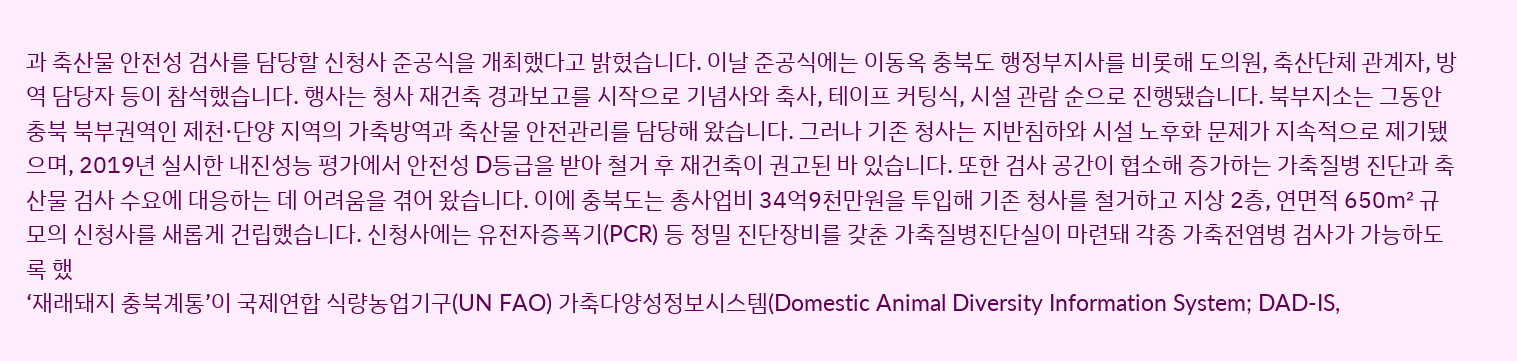과 축산물 안전성 검사를 담당할 신청사 준공식을 개최했다고 밝혔습니다. 이날 준공식에는 이동옥 충북도 행정부지사를 비롯해 도의원, 축산단체 관계자, 방역 담당자 등이 참석했습니다. 행사는 청사 재건축 경과보고를 시작으로 기념사와 축사, 테이프 커팅식, 시설 관람 순으로 진행됐습니다. 북부지소는 그동안 충북 북부권역인 제천·단양 지역의 가축방역과 축산물 안전관리를 담당해 왔습니다. 그러나 기존 청사는 지반침하와 시설 노후화 문제가 지속적으로 제기됐으며, 2019년 실시한 내진성능 평가에서 안전성 D등급을 받아 철거 후 재건축이 권고된 바 있습니다. 또한 검사 공간이 협소해 증가하는 가축질병 진단과 축산물 검사 수요에 대응하는 데 어려움을 겪어 왔습니다. 이에 충북도는 총사업비 34억9천만원을 투입해 기존 청사를 철거하고 지상 2층, 연면적 650㎡ 규모의 신청사를 새롭게 건립했습니다. 신청사에는 유전자증폭기(PCR) 등 정밀 진단장비를 갖춘 가축질병진단실이 마련돼 각종 가축전염병 검사가 가능하도록 했
‘재래돼지 충북계통’이 국제연합 식량농업기구(UN FAO) 가축다양성정보시스템(Domestic Animal Diversity Information System; DAD-IS,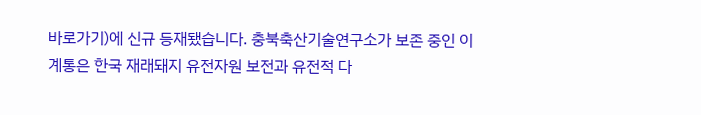바로가기)에 신규 등재됐습니다. 충북축산기술연구소가 보존 중인 이 계통은 한국 재래돼지 유전자원 보전과 유전적 다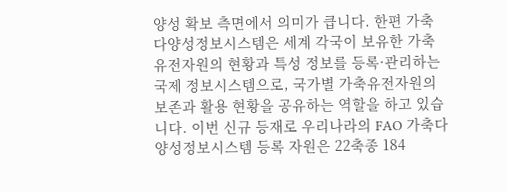양성 확보 측면에서 의미가 큽니다. 한편 가축다양성정보시스템은 세계 각국이 보유한 가축유전자원의 현황과 특성 정보를 등록·관리하는 국제 정보시스템으로, 국가별 가축유전자원의 보존과 활용 현황을 공유하는 역할을 하고 있습니다. 이번 신규 등재로 우리나라의 FAO 가축다양성정보시스템 등록 자원은 22축종 184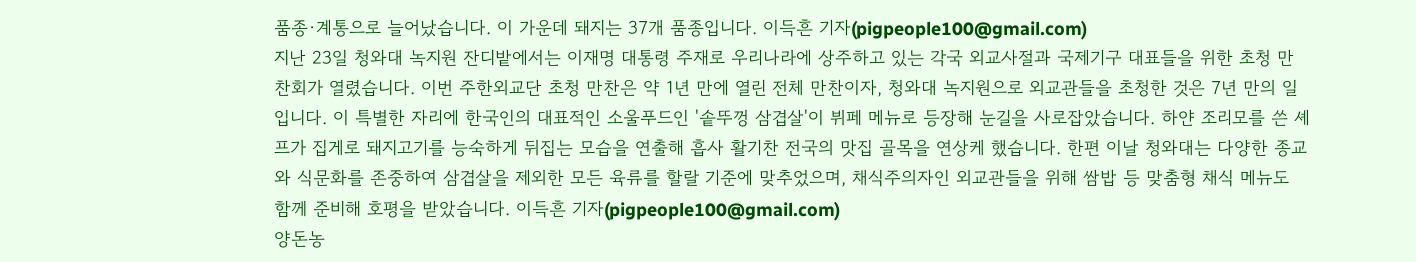품종·계통으로 늘어났습니다. 이 가운데 돼지는 37개 품종입니다. 이득흔 기자(pigpeople100@gmail.com)
지난 23일 청와대 녹지원 잔디밭에서는 이재명 대통령 주재로 우리나라에 상주하고 있는 각국 외교사절과 국제기구 대표들을 위한 초청 만찬회가 열렸습니다. 이번 주한외교단 초청 만찬은 약 1년 만에 열린 전체 만찬이자, 청와대 녹지원으로 외교관들을 초청한 것은 7년 만의 일입니다. 이 특별한 자리에 한국인의 대표적인 소울푸드인 '솥뚜껑 삼겹살'이 뷔페 메뉴로 등장해 눈길을 사로잡았습니다. 하얀 조리모를 쓴 셰프가 집게로 돼지고기를 능숙하게 뒤집는 모습을 연출해 흡사 활기찬 전국의 맛집 골목을 연상케 했습니다. 한편 이날 청와대는 다양한 종교와 식문화를 존중하여 삼겹살을 제외한 모든 육류를 할랄 기준에 맞추었으며, 채식주의자인 외교관들을 위해 쌈밥 등 맞춤형 채식 메뉴도 함께 준비해 호평을 받았습니다. 이득흔 기자(pigpeople100@gmail.com)
양돈농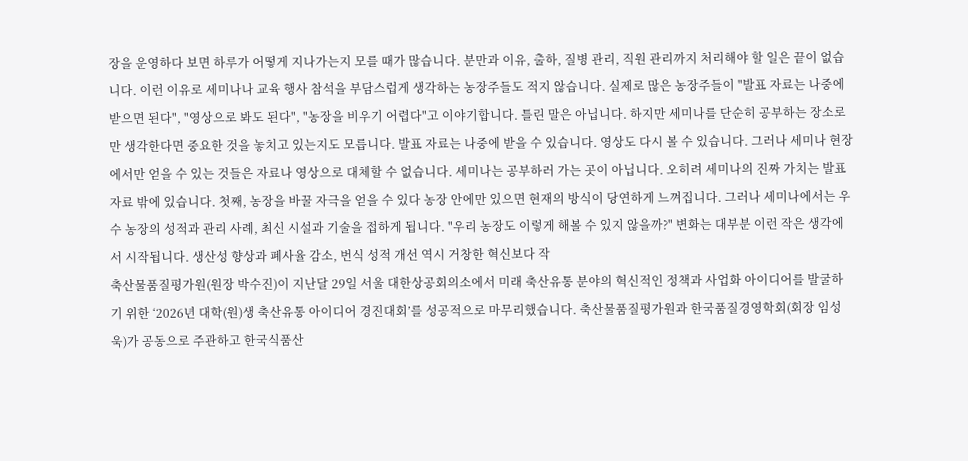장을 운영하다 보면 하루가 어떻게 지나가는지 모를 때가 많습니다. 분만과 이유, 출하, 질병 관리, 직원 관리까지 처리해야 할 일은 끝이 없습니다. 이런 이유로 세미나나 교육 행사 참석을 부담스럽게 생각하는 농장주들도 적지 않습니다. 실제로 많은 농장주들이 "발표 자료는 나중에 받으면 된다", "영상으로 봐도 된다", "농장을 비우기 어렵다"고 이야기합니다. 틀린 말은 아닙니다. 하지만 세미나를 단순히 공부하는 장소로만 생각한다면 중요한 것을 놓치고 있는지도 모릅니다. 발표 자료는 나중에 받을 수 있습니다. 영상도 다시 볼 수 있습니다. 그러나 세미나 현장에서만 얻을 수 있는 것들은 자료나 영상으로 대체할 수 없습니다. 세미나는 공부하러 가는 곳이 아닙니다. 오히려 세미나의 진짜 가치는 발표 자료 밖에 있습니다. 첫째, 농장을 바꿀 자극을 얻을 수 있다 농장 안에만 있으면 현재의 방식이 당연하게 느껴집니다. 그러나 세미나에서는 우수 농장의 성적과 관리 사례, 최신 시설과 기술을 접하게 됩니다. "우리 농장도 이렇게 해볼 수 있지 않을까?" 변화는 대부분 이런 작은 생각에서 시작됩니다. 생산성 향상과 폐사율 감소, 번식 성적 개선 역시 거창한 혁신보다 작
축산물품질평가원(원장 박수진)이 지난달 29일 서울 대한상공회의소에서 미래 축산유통 분야의 혁신적인 정책과 사업화 아이디어를 발굴하기 위한 ‘2026년 대학(원)생 축산유통 아이디어 경진대회’를 성공적으로 마무리했습니다. 축산물품질평가원과 한국품질경영학회(회장 임성욱)가 공동으로 주관하고 한국식품산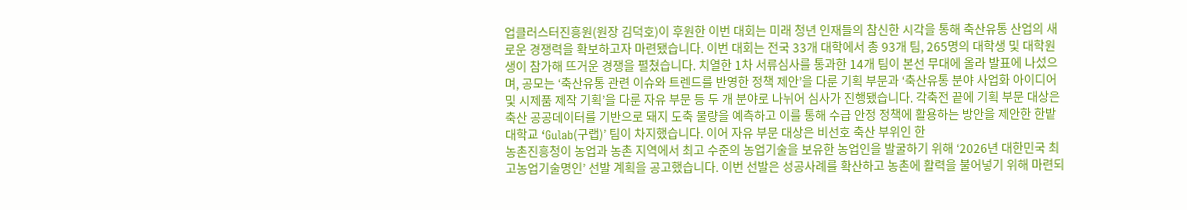업클러스터진흥원(원장 김덕호)이 후원한 이번 대회는 미래 청년 인재들의 참신한 시각을 통해 축산유통 산업의 새로운 경쟁력을 확보하고자 마련됐습니다. 이번 대회는 전국 33개 대학에서 총 93개 팀, 265명의 대학생 및 대학원생이 참가해 뜨거운 경쟁을 펼쳤습니다. 치열한 1차 서류심사를 통과한 14개 팀이 본선 무대에 올라 발표에 나섰으며, 공모는 ‘축산유통 관련 이슈와 트렌드를 반영한 정책 제안’을 다룬 기획 부문과 ‘축산유통 분야 사업화 아이디어 및 시제품 제작 기획’을 다룬 자유 부문 등 두 개 분야로 나뉘어 심사가 진행됐습니다. 각축전 끝에 기획 부문 대상은 축산 공공데이터를 기반으로 돼지 도축 물량을 예측하고 이를 통해 수급 안정 정책에 활용하는 방안을 제안한 한밭대학교 ‘Gulab(구랩)’ 팀이 차지했습니다. 이어 자유 부문 대상은 비선호 축산 부위인 한
농촌진흥청이 농업과 농촌 지역에서 최고 수준의 농업기술을 보유한 농업인을 발굴하기 위해 ‘2026년 대한민국 최고농업기술명인’ 선발 계획을 공고했습니다. 이번 선발은 성공사례를 확산하고 농촌에 활력을 불어넣기 위해 마련되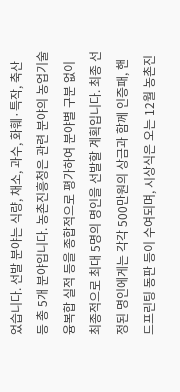었습니다. 선발 분야는 식량, 채소, 과수, 화훼·특작, 축산 등 총 5개 분야입니다. 농촌진흥청은 관련 분야의 농업기술 융복합 실적 등을 종합적으로 평가하여 분야별 구분 없이 최종적으로 최대 5명의 명인을 선발할 계획입니다. 최종 선정된 명인에게는 각각 500만원의 상금과 함께 인증패, 핸드프린팅 동판 등이 수여되며, 시상식은 오는 12월 농촌진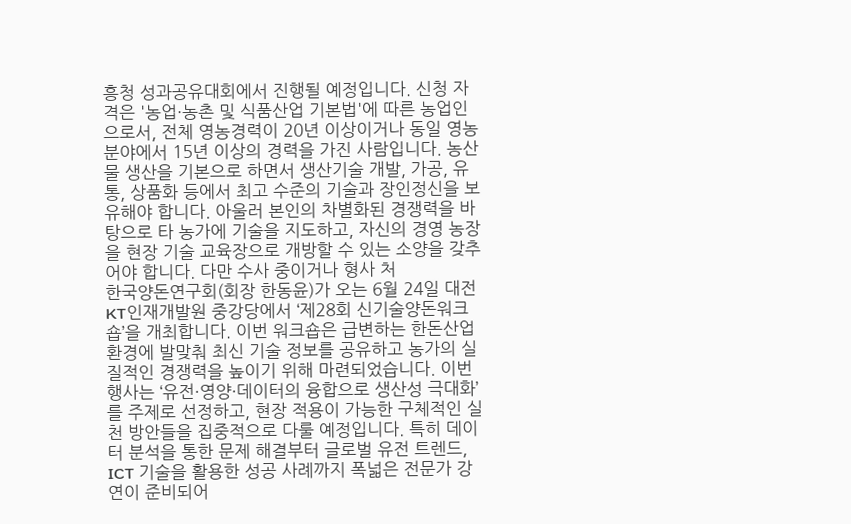흥청 성과공유대회에서 진행될 예정입니다. 신청 자격은 '농업·농촌 및 식품산업 기본법'에 따른 농업인으로서, 전체 영농경력이 20년 이상이거나 동일 영농 분야에서 15년 이상의 경력을 가진 사람입니다. 농산물 생산을 기본으로 하면서 생산기술 개발, 가공, 유통, 상품화 등에서 최고 수준의 기술과 장인정신을 보유해야 합니다. 아울러 본인의 차별화된 경쟁력을 바탕으로 타 농가에 기술을 지도하고, 자신의 경영 농장을 현장 기술 교육장으로 개방할 수 있는 소양을 갖추어야 합니다. 다만 수사 중이거나 형사 처
한국양돈연구회(회장 한동윤)가 오는 6월 24일 대전 KT인재개발원 중강당에서 ‘제28회 신기술양돈워크숍’을 개최합니다. 이번 워크숍은 급변하는 한돈산업 환경에 발맞춰 최신 기술 정보를 공유하고 농가의 실질적인 경쟁력을 높이기 위해 마련되었습니다. 이번 행사는 ‘유전·영양·데이터의 융합으로 생산성 극대화’를 주제로 선정하고, 현장 적용이 가능한 구체적인 실천 방안들을 집중적으로 다룰 예정입니다. 특히 데이터 분석을 통한 문제 해결부터 글로벌 유전 트렌드, ICT 기술을 활용한 성공 사례까지 폭넓은 전문가 강연이 준비되어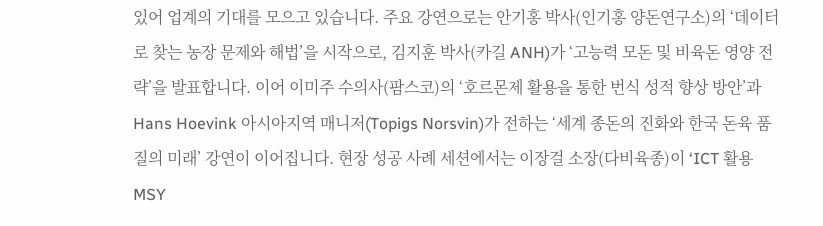있어 업계의 기대를 모으고 있습니다. 주요 강연으로는 안기홍 박사(인기홍 양돈연구소)의 ‘데이터로 찾는 농장 문제와 해법’을 시작으로, 김지훈 박사(카길 ANH)가 ‘고능력 모돈 및 비육돈 영양 전략’을 발표합니다. 이어 이미주 수의사(팜스코)의 ‘호르몬제 활용을 통한 번식 성적 향상 방안’과 Hans Hoevink 아시아지역 매니저(Topigs Norsvin)가 전하는 ‘세계 종돈의 진화와 한국 돈육 품질의 미래’ 강연이 이어집니다. 현장 성공 사례 세션에서는 이장걸 소장(다비육종)이 ‘ICT 활용 MSY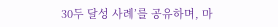30두 달성 사례’를 공유하며, 마